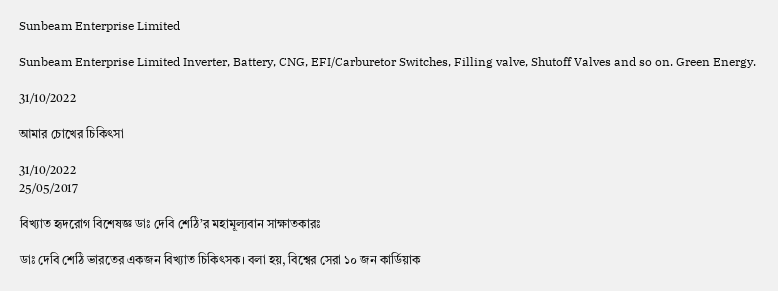Sunbeam Enterprise Limited

Sunbeam Enterprise Limited Inverter, Battery, CNG, EFI/Carburetor Switches, Filling valve, Shutoff Valves and so on. Green Energy.

31/10/2022

আমার চোখের চিকিৎসা

31/10/2022
25/05/2017

বিখ্যাত হৃদরোগ বিশেষজ্ঞ ডাঃ দেবি শেঠি’র মহামূল্যবান সাক্ষাতকারঃ

ডাঃ দেবি শেঠি ভারতের একজন বিখ্যাত চিকিৎসক। বলা হয়, বিশ্বের সেরা ১০ জন কার্ডিয়াক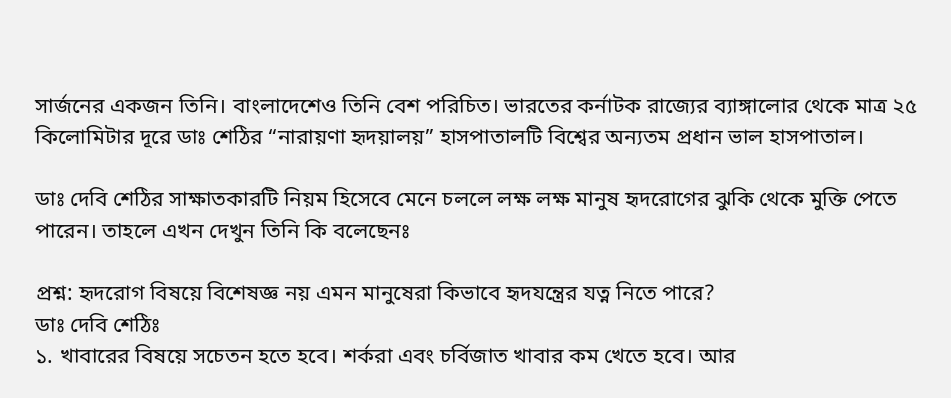সার্জনের একজন তিনি। বাংলাদেশেও তিনি বেশ পরিচিত। ভারতের কর্নাটক রাজ্যের ব্যাঙ্গালোর থেকে মাত্র ২৫ কিলোমিটার দূরে ডাঃ শেঠির “নারায়ণা হৃদয়ালয়” হাসপাতালটি বিশ্বের অন্যতম প্রধান ভাল হাসপাতাল।

ডাঃ দেবি শেঠির সাক্ষাতকারটি নিয়ম হিসেবে মেনে চললে লক্ষ লক্ষ মানুষ হৃদরোগের ঝুকি থেকে মুক্তি পেতে পারেন। তাহলে এখন দেখুন তিনি কি বলেছেনঃ

প্রশ্ন: হৃদরোগ বিষয়ে বিশেষজ্ঞ নয় এমন মানুষেরা কিভাবে হৃদযন্ত্রের যত্ন নিতে পারে?
ডাঃ দেবি শেঠিঃ
১. খাবারের বিষয়ে সচেতন হতে হবে। শর্করা এবং চর্বিজাত খাবার কম খেতে হবে। আর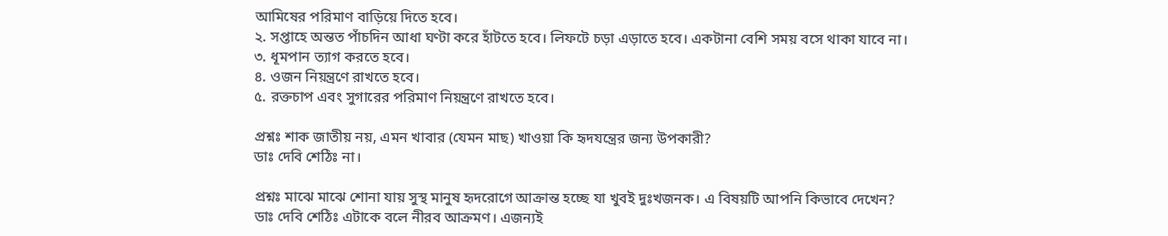আমিষের পরিমাণ বাড়িয়ে দিতে হবে।
২. সপ্তাহে অন্তত পাঁচদিন আধা ঘণ্টা করে হাঁটতে হবে। লিফটে চড়া এড়াতে হবে। একটানা বেশি সময় বসে থাকা যাবে না।
৩. ধূমপান ত্যাগ করতে হবে।
৪. ওজন নিয়ন্ত্রণে রাখতে হবে।
৫. রক্তচাপ এবং সুগারের পরিমাণ নিয়ন্ত্রণে রাখতে হবে।

প্রশ্নঃ শাক জাতীয় নয়, এমন খাবার (যেমন মাছ) খাওয়া কি হৃদযন্ত্রের জন্য উপকারী?
ডাঃ দেবি শেঠিঃ না।

প্রশ্নঃ মাঝে মাঝে শোনা যায় সুস্থ মানুষ হৃদরোগে আক্রান্ত হচ্ছে যা খুবই দুঃখজনক। এ বিষয়টি আপনি কিভাবে দেখেন?
ডাঃ দেবি শেঠিঃ এটাকে বলে নীরব আক্রমণ। এজন্যই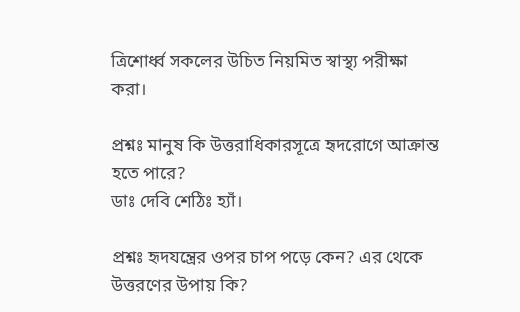ত্রিশোর্ধ্ব সকলের উচিত নিয়মিত স্বাস্থ্য পরীক্ষা করা।

প্রশ্নঃ মানুষ কি উত্তরাধিকারসূত্রে হৃদরোগে আক্রান্ত হতে পারে?
ডাঃ দেবি শেঠিঃ হ্যাঁ।

প্রশ্নঃ হৃদযন্ত্রের ওপর চাপ পড়ে কেন? এর থেকে উত্তরণের উপায় কি?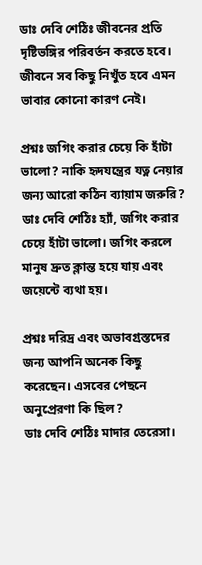ডাঃ দেবি শেঠিঃ জীবনের প্রতি দৃষ্টিভঙ্গির পরিবর্তন করতে হবে। জীবনে সব কিছু নিখুঁত হবে এমন ভাবার কোনো কারণ নেই।

প্রশ্নঃ জগিং করার চেয়ে কি হাঁটা ভালো? নাকি হৃদযন্ত্রের যত্ন নেয়ার জন্য আরো কঠিন ব্যায়াম জরুরি?
ডাঃ দেবি শেঠিঃ হ্যাঁ, জগিং করার চেয়ে হাঁটা ভালো। জগিং করলে মানুষ দ্রুত ক্লান্ত হয়ে যায় এবং জয়েন্টে ব্যথা হয়।

প্রশ্নঃ দরিদ্র এবং অভাবগ্রস্তদের জন্য আপনি অনেক কিছু করেছেন। এসবের পেছনে অনুপ্রেরণা কি ছিল?
ডাঃ দেবি শেঠিঃ মাদার তেরেসা।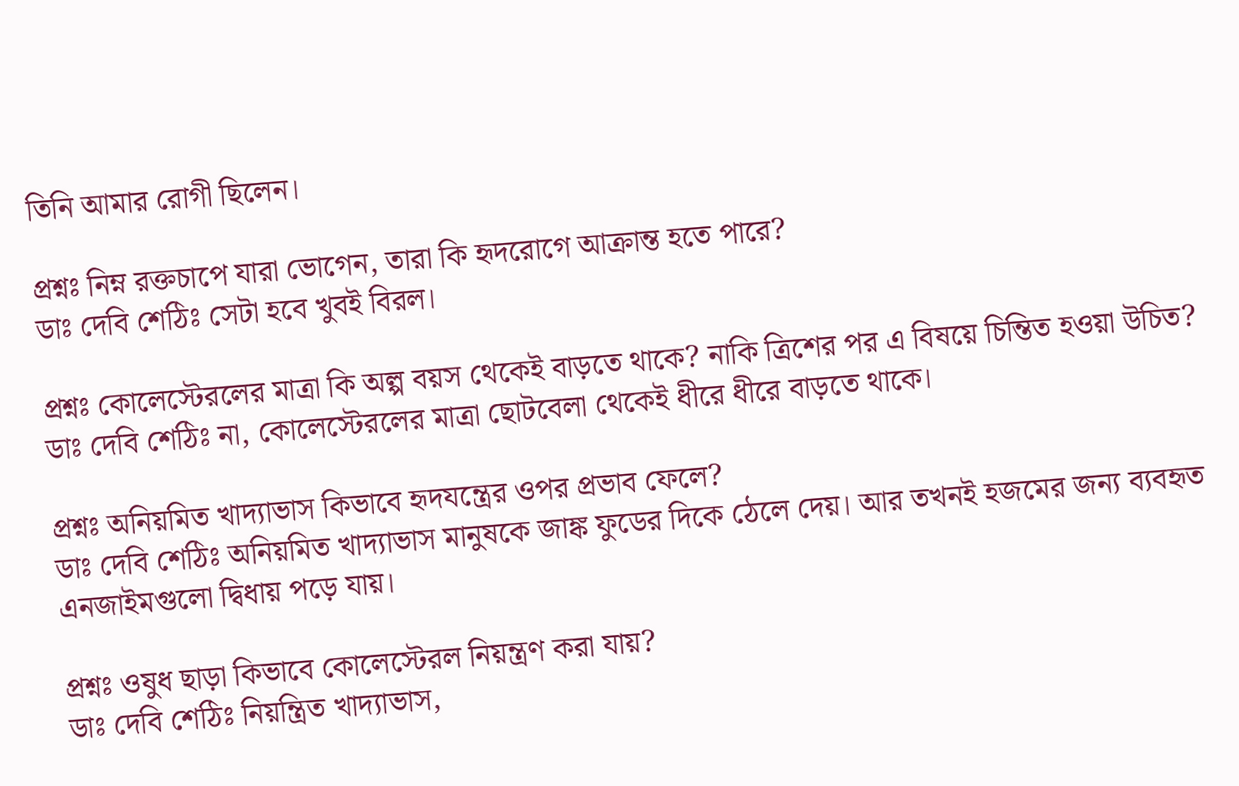তিনি আমার রোগী ছিলেন।

প্রশ্নঃ নিম্ন রক্তচাপে যারা ভোগেন, তারা কি হৃদরোগে আক্রান্ত হতে পারে?
ডাঃ দেবি শেঠিঃ সেটা হবে খুবই বিরল।

প্রশ্নঃ কোলেস্টেরলের মাত্রা কি অল্প বয়স থেকেই বাড়তে থাকে? নাকি ত্রিশের পর এ বিষয়ে চিন্তিত হওয়া উচিত?
ডাঃ দেবি শেঠিঃ না, কোলেস্টেরলের মাত্রা ছোটবেলা থেকেই ধীরে ধীরে বাড়তে থাকে।

প্রশ্নঃ অনিয়মিত খাদ্যাভাস কিভাবে হৃদযন্ত্রের ওপর প্রভাব ফেলে?
ডাঃ দেবি শেঠিঃ অনিয়মিত খাদ্যাভাস মানুষকে জাঙ্ক ফুডের দিকে ঠেলে দেয়। আর তখনই হজমের জন্য ব্যবহৃত এনজাইমগুলো দ্বিধায় পড়ে যায়।

প্রশ্নঃ ওষুধ ছাড়া কিভাবে কোলেস্টেরল নিয়ন্ত্রণ করা যায়?
ডাঃ দেবি শেঠিঃ নিয়ন্ত্রিত খাদ্যাভাস,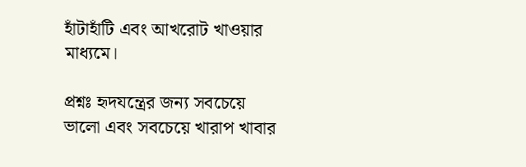হাঁটাহাঁটি এবং আখরোট খাওয়ার মাধ্যমে।

প্রশ্নঃ হৃদযন্ত্রের জন্য সবচেয়ে ভালো এবং সবচেয়ে খারাপ খাবার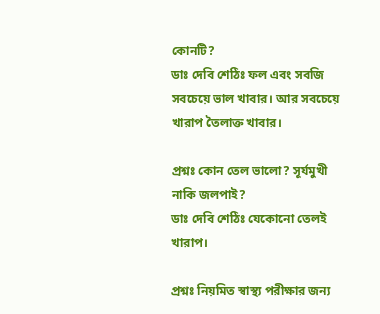কোনটি?
ডাঃ দেবি শেঠিঃ ফল এবং সবজি সবচেয়ে ভাল খাবার। আর সবচেয়ে খারাপ তৈলাক্ত খাবার।

প্রশ্নঃ কোন তেল ভালো? সূর্যমুখী নাকি জলপাই?
ডাঃ দেবি শেঠিঃ যেকোনো তেলই খারাপ।

প্রশ্নঃ নিয়মিত স্বাস্থ্য পরীক্ষার জন্য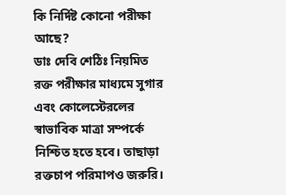কি নির্দিষ্ট কোনো পরীক্ষা আছে?
ডাঃ দেবি শেঠিঃ নিয়মিত রক্ত পরীক্ষার মাধ্যমে সুগার এবং কোলেস্টেরলের স্বাভাবিক মাত্রা সম্পর্কে নিশ্চিত হতে হবে। তাছাড়া রক্তচাপ পরিমাপও জরুরি।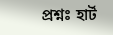প্রশ্নঃ হার্ট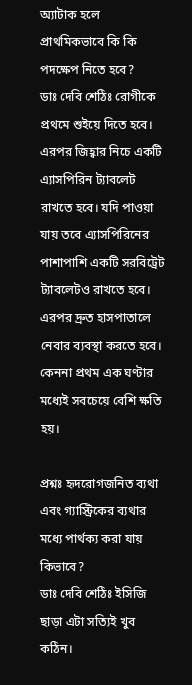অ্যাটাক হলে প্রাথমিকভাবে কি কি পদক্ষেপ নিতে হবে?
ডাঃ দেবি শেঠিঃ রোগীকে প্রথমে শুইয়ে দিতে হবে। এরপর জিহ্বার নিচে একটি এ্যাসপিরিন ট্যাবলেট রাখতে হবে। যদি পাওয়া যায় তবে এ্যাসপিরিনের পাশাপাশি একটি সরবিট্রেট ট্যাবলেটও রাখতে হবে। এরপর দ্রুত হাসপাতালে নেবার ব্যবস্থা করতে হবে। কেননা প্রথম এক ঘণ্টার মধ্যেই সবচেয়ে বেশি ক্ষতি হয়।

প্রশ্নঃ হৃদরোগজনিত ব্যথা এবং গ্যাস্ট্রিকের ব্যথার মধ্যে পার্থক্য করা যায় কিভাবে?
ডাঃ দেবি শেঠিঃ ইসিজি ছাড়া এটা সত্যিই খুব কঠিন।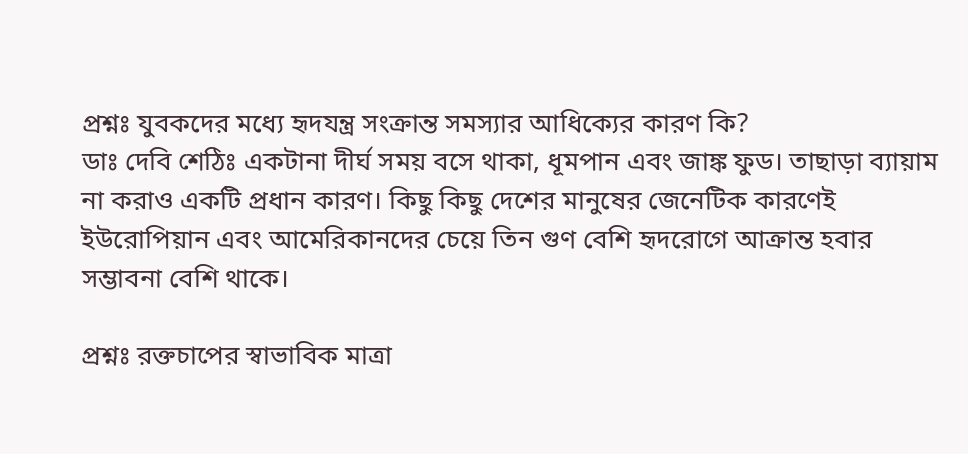প্রশ্নঃ যুবকদের মধ্যে হৃদযন্ত্র সংক্রান্ত সমস্যার আধিক্যের কারণ কি?
ডাঃ দেবি শেঠিঃ একটানা দীর্ঘ সময় বসে থাকা, ধূমপান এবং জাঙ্ক ফুড। তাছাড়া ব্যায়াম না করাও একটি প্রধান কারণ। কিছু কিছু দেশের মানুষের জেনেটিক কারণেই ইউরোপিয়ান এবং আমেরিকানদের চেয়ে তিন গুণ বেশি হৃদরোগে আক্রান্ত হবার সম্ভাবনা বেশি থাকে।

প্রশ্নঃ রক্তচাপের স্বাভাবিক মাত্রা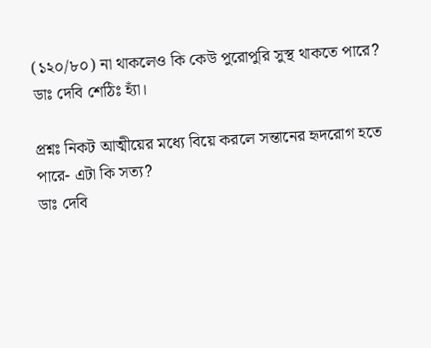(১২০/৮০) না থাকলেও কি কেউ পুরোপুরি সুস্থ থাকতে পারে?
ডাঃ দেবি শেঠিঃ হ্যাঁ।

প্রশ্নঃ নিকট আত্মীয়ের মধ্যে বিয়ে করলে সন্তানের হৃদরোগ হতে পারে- এটা কি সত্য?
ডাঃ দেবি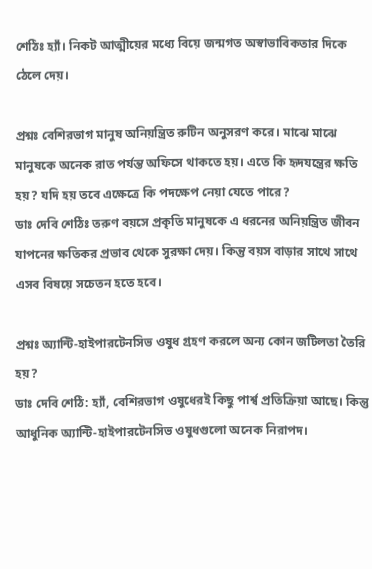শেঠিঃ হ্যাঁ। নিকট আত্মীয়ের মধ্যে বিয়ে জন্মগত অস্বাভাবিকতার দিকে ঠেলে দেয়।

প্রশ্নঃ বেশিরভাগ মানুষ অনিয়ন্ত্রিত রুটিন অনুসরণ করে। মাঝে মাঝে মানুষকে অনেক রাত পর্যন্ত অফিসে থাকতে হয়। এতে কি হৃদযন্ত্রের ক্ষতি হয়? যদি হয় তবে এক্ষেত্রে কি পদক্ষেপ নেয়া যেতে পারে?
ডাঃ দেবি শেঠিঃ তরুণ বয়সে প্রকৃতি মানুষকে এ ধরনের অনিয়ন্ত্রিত জীবন যাপনের ক্ষতিকর প্রভাব থেকে সুরক্ষা দেয়। কিন্তু বয়স বাড়ার সাথে সাথে এসব বিষয়ে সচেতন হতে হবে।

প্রশ্নঃ অ্যান্টি-হাইপারটেনসিভ ওষুধ গ্রহণ করলে অন্য কোন জটিলতা তৈরি হয়?
ডাঃ দেবি শেঠি: হ্যাঁ, বেশিরভাগ ওষুধেরই কিছু পার্শ্ব প্রতিক্রিয়া আছে। কিন্তু আধুনিক অ্যান্টি-হাইপারটেনসিভ ওষুধগুলো অনেক নিরাপদ।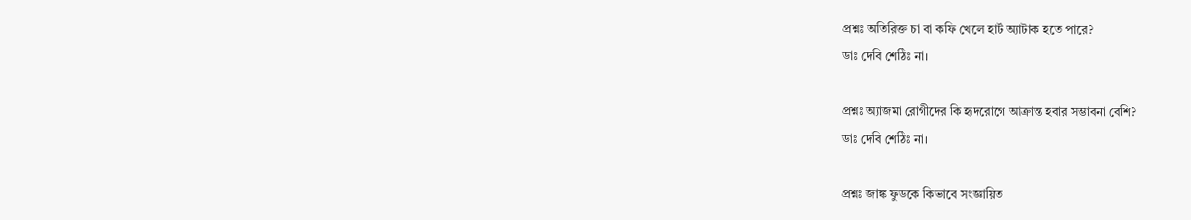প্রশ্নঃ অতিরিক্ত চা বা কফি খেলে হার্ট অ্যাটাক হতে পারে?
ডাঃ দেবি শেঠিঃ না।

প্রশ্নঃ অ্যাজমা রোগীদের কি হৃদরোগে আক্রান্ত হবার সম্ভাবনা বেশি?
ডাঃ দেবি শেঠিঃ না।

প্রশ্নঃ জাঙ্ক ফুডকে কিভাবে সংজ্ঞায়িত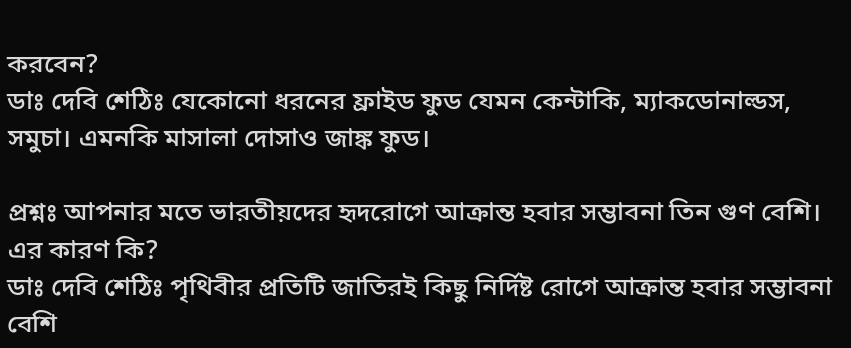করবেন?
ডাঃ দেবি শেঠিঃ যেকোনো ধরনের ফ্রাইড ফুড যেমন কেন্টাকি, ম্যাকডোনাল্ডস, সমুচা। এমনকি মাসালা দোসাও জাঙ্ক ফুড।

প্রশ্নঃ আপনার মতে ভারতীয়দের হৃদরোগে আক্রান্ত হবার সম্ভাবনা তিন গুণ বেশি। এর কারণ কি?
ডাঃ দেবি শেঠিঃ পৃথিবীর প্রতিটি জাতিরই কিছু নির্দিষ্ট রোগে আক্রান্ত হবার সম্ভাবনা বেশি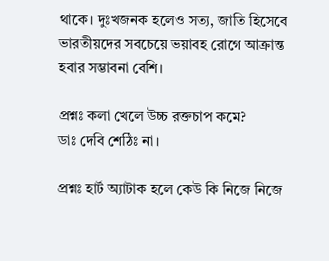থাকে। দুঃখজনক হলেও সত্য, জাতি হিসেবে ভারতীয়দের সবচেয়ে ভয়াবহ রোগে আক্রান্ত হবার সম্ভাবনা বেশি।

প্রশ্নঃ কলা খেলে উচ্চ রক্তচাপ কমে?
ডাঃ দেবি শেঠিঃ না।

প্রশ্নঃ হার্ট অ্যাটাক হলে কেউ কি নিজে নিজে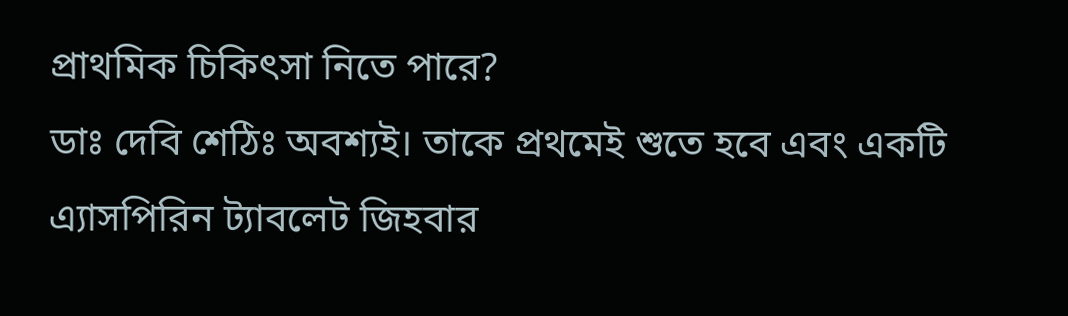প্রাথমিক চিকিৎসা নিতে পারে?
ডাঃ দেবি শেঠিঃ অবশ্যই। তাকে প্রথমেই শুতে হবে এবং একটি এ্যাসপিরিন ট্যাবলেট জিহবার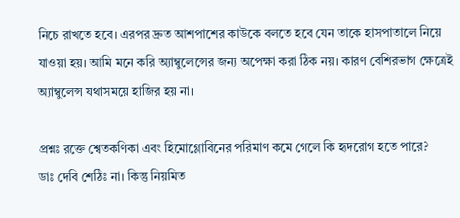নিচে রাখতে হবে। এরপর দ্রুত আশপাশের কাউকে বলতে হবে যেন তাকে হাসপাতালে নিয়ে যাওয়া হয়। আমি মনে করি অ্যাম্বুলেন্সের জন্য অপেক্ষা করা ঠিক নয়। কারণ বেশিরভাগ ক্ষেত্রেই অ্যাম্বুলেন্স যথাসময়ে হাজির হয় না।

প্রশ্নঃ রক্তে শ্বেতকণিকা এবং হিমোগ্লোবিনের পরিমাণ কমে গেলে কি হৃদরোগ হতে পারে?
ডাঃ দেবি শেঠিঃ না। কিন্তু নিয়মিত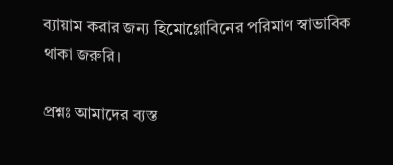ব্যায়াম করার জন্য হিমোগ্লোবিনের পরিমাণ স্বাভাবিক থাকা জরুরি।

প্রশ্নঃ আমাদের ব্যস্ত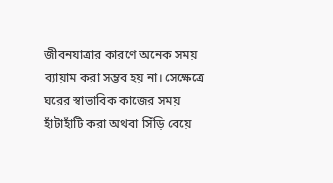জীবনযাত্রার কারণে অনেক সময় ব্যায়াম করা সম্ভব হয় না। সেক্ষেত্রে ঘরের স্বাভাবিক কাজের সময় হাঁটাহাঁটি করা অথবা সিঁড়ি বেয়ে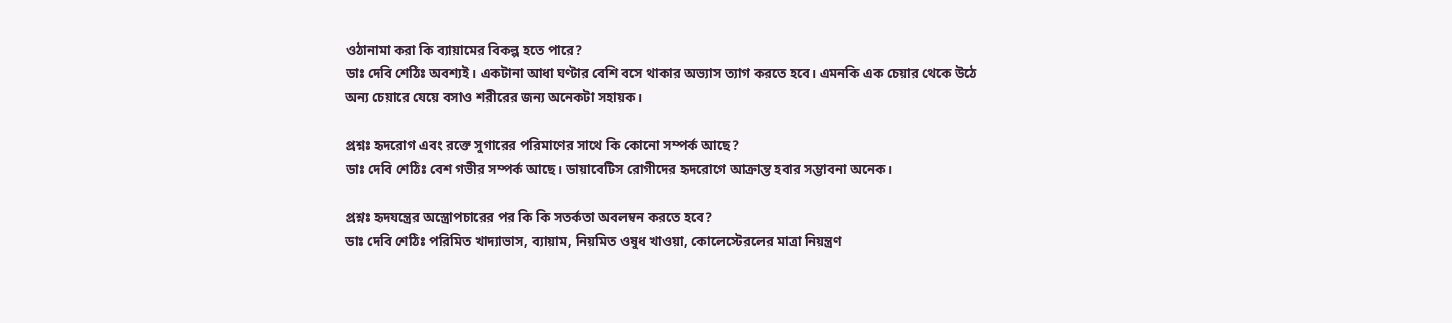ওঠানামা করা কি ব্যায়ামের বিকল্প হতে পারে?
ডাঃ দেবি শেঠিঃ অবশ্যই। একটানা আধা ঘণ্টার বেশি বসে থাকার অভ্যাস ত্যাগ করতে হবে। এমনকি এক চেয়ার থেকে উঠে অন্য চেয়ারে যেয়ে বসাও শরীরের জন্য অনেকটা সহায়ক।

প্রশ্নঃ হৃদরোগ এবং রক্তে সুগারের পরিমাণের সাথে কি কোনো সম্পর্ক আছে?
ডাঃ দেবি শেঠিঃ বেশ গভীর সম্পর্ক আছে। ডায়াবেটিস রোগীদের হৃদরোগে আক্রান্ত হবার সম্ভাবনা অনেক।

প্রশ্নঃ হৃদযন্ত্রের অস্ত্রোপচারের পর কি কি সতর্কতা অবলম্বন করতে হবে?
ডাঃ দেবি শেঠিঃ পরিমিত খাদ্যাভাস, ব্যায়াম, নিয়মিত ওষুধ খাওয়া, কোলেস্টেরলের মাত্রা নিয়ন্ত্রণ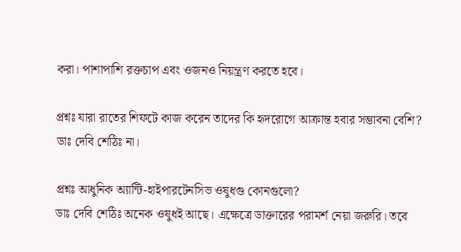করা। পাশাপাশি রক্তচাপ এবং ওজনও নিয়ন্ত্রণ করতে হবে।

প্রশ্নঃ যারা রাতের শিফটে কাজ করেন তাদের কি হৃদরোগে আক্রান্ত হবার সম্ভাবনা বেশি?
ডাঃ দেবি শেঠিঃ না।

প্রশ্নঃ আধুনিক অ্যান্টি-হাইপারটেনসিভ ওষুধগু কোনগুলো?
ডাঃ দেবি শেঠিঃ অনেক ওষুধই আছে। এক্ষেত্রে ডাক্তারের পরামর্শ নেয়া জরুরি। তবে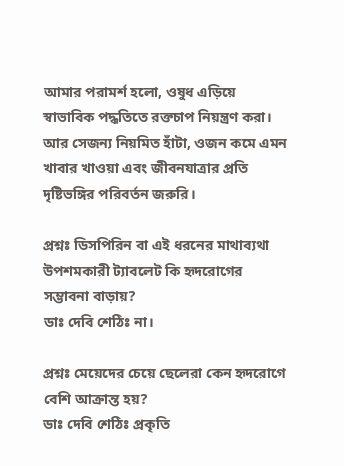আমার পরামর্শ হলো, ওষুধ এড়িয়ে স্বাভাবিক পদ্ধতিতে রক্তচাপ নিয়ন্ত্রণ করা। আর সেজন্য নিয়মিত হাঁটা, ওজন কমে এমন খাবার খাওয়া এবং জীবনযাত্রার প্রতি দৃষ্টিভঙ্গির পরিবর্তন জরুরি।

প্রশ্নঃ ডিসপিরিন বা এই ধরনের মাথাব্যথা উপশমকারী ট্যাবলেট কি হৃদরোগের সম্ভাবনা বাড়ায়?
ডাঃ দেবি শেঠিঃ না।

প্রশ্নঃ মেয়েদের চেয়ে ছেলেরা কেন হৃদরোগে বেশি আক্রান্ত হয়?
ডাঃ দেবি শেঠিঃ প্রকৃতি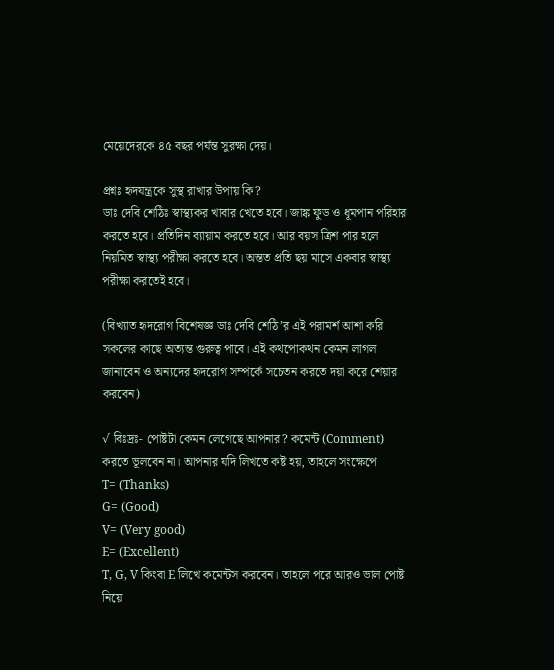মেয়েদেরকে ৪৫ বছর পর্যন্ত সুরক্ষা দেয়।

প্রশ্নঃ হৃদযন্ত্রকে সুস্থ রাখার উপায় কি?
ডাঃ দেবি শেঠিঃ স্বাস্থ্যকর খাবার খেতে হবে। জাঙ্ক ফুড ও ধূমপান পরিহার করতে হবে। প্রতিদিন ব্যায়াম করতে হবে। আর বয়স ত্রিশ পার হলে নিয়মিত স্বাস্থ্য পরীক্ষা করতে হবে। অন্তত প্রতি ছয় মাসে একবার স্বাস্থ্য পরীক্ষা করতেই হবে।

(বিখ্যাত হৃদরোগ বিশেষজ্ঞ ডাঃ দেবি শেঠি’র এই পরামর্শ আশা করি সকলের কাছে অত্যন্ত গুরুত্ব পাবে। এই কথপোকথন কেমন লাগল জানাবেন ও অন্যদের হৃদরোগ সম্পর্কে সচেতন করতে দয়া করে শেয়ার করবেন)

√ বিঃদ্রঃ- পোষ্টটা কেমন লেগেছে আপনার? কমেন্ট (Comment) করতে ভূলবেন না। আপনার যদি লিখতে কষ্ট হয়, তাহলে সংক্ষেপে
T= (Thanks)
G= (Good)
V= (Very good)
E= (Excellent)
T, G, V কিংবা E লিখে কমেন্টস করবেন। তাহলে পরে আরও ভাল পোষ্ট নিয়ে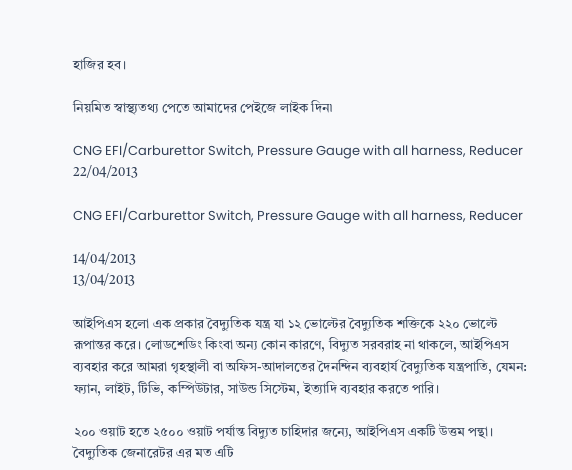হাজির হব।

নিয়মিত স্বাস্থ্যতথ্য পেতে আমাদের পেইজে লাইক দিন৷

CNG EFI/Carburettor Switch, Pressure Gauge with all harness, Reducer
22/04/2013

CNG EFI/Carburettor Switch, Pressure Gauge with all harness, Reducer

14/04/2013
13/04/2013

আইপিএস হলো এক প্রকার বৈদ্যুতিক যন্ত্র যা ১২ ভোল্টের বৈদ্যুতিক শক্তিকে ২২০ ভোল্টে রূপান্তর করে। লোডশেডিং কিংবা অন্য কোন কারণে, বিদ্যুত সরবরাহ না থাকলে, আইপিএস ব্যবহার করে আমরা গৃহস্থালী বা অফিস-আদালতের দৈনন্দিন ব্যবহার্য বৈদ্যুতিক যন্ত্রপাতি, যেমন: ফ্যান, লাইট, টিভি, কম্পিউটার, সাউন্ড সিস্টেম, ইত্যাদি ব্যবহার করতে পারি।

২০০ ওয়াট হতে ২৫০০ ওয়াট পর্যান্ত বিদ্যুত চাহিদার জন্যে, আইপিএস একটি উত্তম পন্থা। বৈদ্যুতিক জেনারেটর এর মত এটি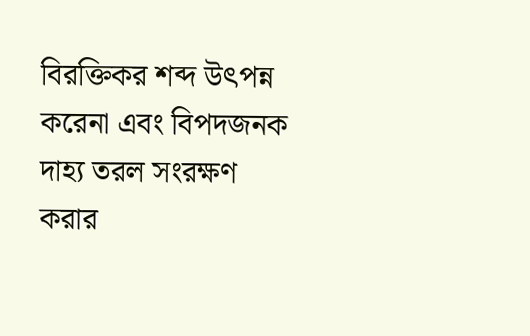বিরক্তিকর শব্দ উৎপন্ন করেনা এবং বিপদজনক দাহ্য তরল সংরক্ষণ করার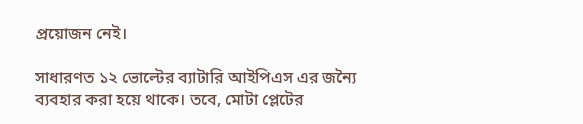প্রয়োজন নেই।

সাধারণত ১২ ভোল্টের ব্যাটারি আইপিএস এর জন্যৈ ব্যবহার করা হয়ে থাকে। তবে, মোটা প্লেটের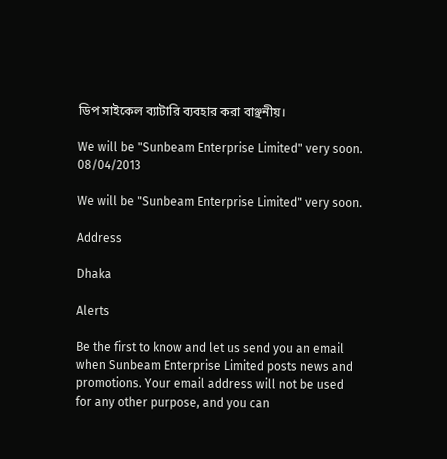ডিপ সাইকেল ব্যাটারি ব্যবহার করা বাঞ্ছনীয়।

We will be "Sunbeam Enterprise Limited" very soon.
08/04/2013

We will be "Sunbeam Enterprise Limited" very soon.

Address

Dhaka

Alerts

Be the first to know and let us send you an email when Sunbeam Enterprise Limited posts news and promotions. Your email address will not be used for any other purpose, and you can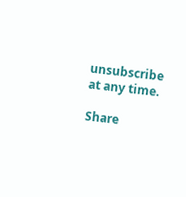unsubscribe at any time.

Share